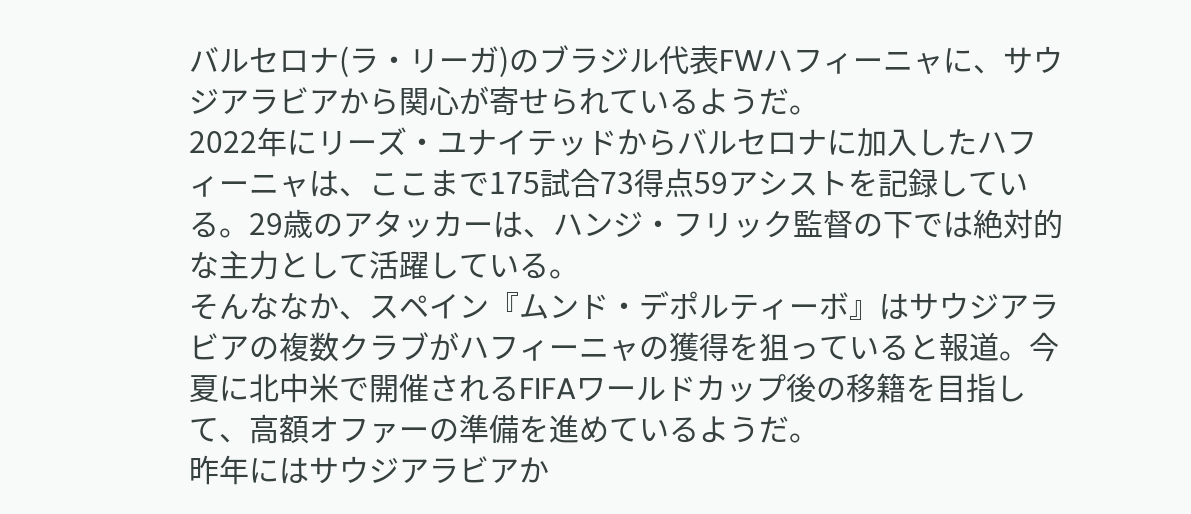バルセロナ(ラ・リーガ)のブラジル代表FWハフィーニャに、サウジアラビアから関心が寄せられているようだ。
2022年にリーズ・ユナイテッドからバルセロナに加入したハフィーニャは、ここまで175試合73得点59アシストを記録している。29歳のアタッカーは、ハンジ・フリック監督の下では絶対的な主力として活躍している。
そんななか、スペイン『ムンド・デポルティーボ』はサウジアラビアの複数クラブがハフィーニャの獲得を狙っていると報道。今夏に北中米で開催されるFIFAワールドカップ後の移籍を目指して、高額オファーの準備を進めているようだ。
昨年にはサウジアラビアか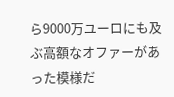ら9000万ユーロにも及ぶ高額なオファーがあった模様だ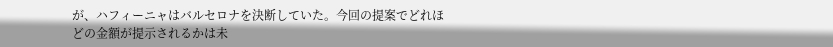が、ハフィーニャはバルセロナを決断していた。今回の提案でどれほどの金額が提示されるかは未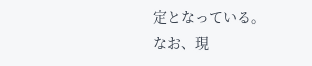定となっている。
なお、現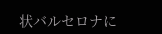状バルセロナに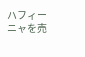ハフィーニャを売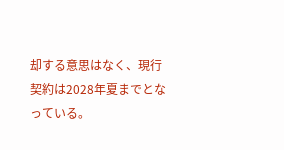却する意思はなく、現行契約は2028年夏までとなっている。